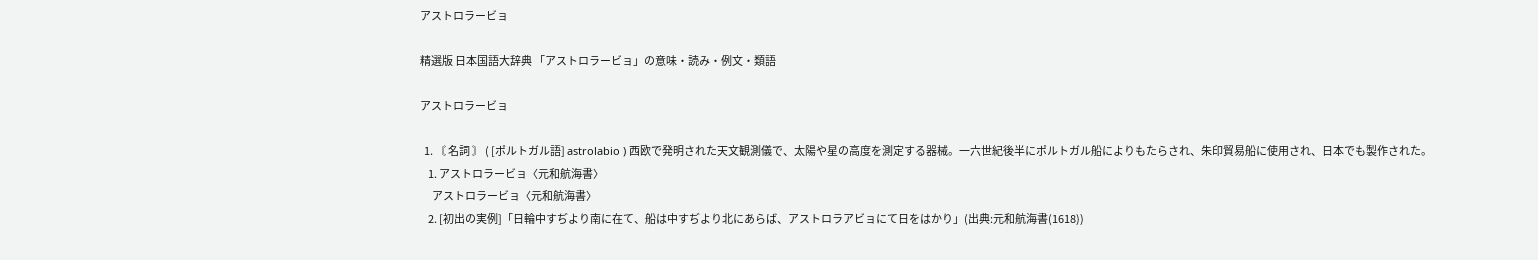アストロラービョ

精選版 日本国語大辞典 「アストロラービョ」の意味・読み・例文・類語

アストロラービョ

  1. 〘 名詞 〙 ( [ポルトガル語] astrolabio ) 西欧で発明された天文観測儀で、太陽や星の高度を測定する器械。一六世紀後半にポルトガル船によりもたらされ、朱印貿易船に使用され、日本でも製作された。
    1. アストロラービョ〈元和航海書〉
      アストロラービョ〈元和航海書〉
    2. [初出の実例]「日輪中すぢより南に在て、船は中すぢより北にあらば、アストロラアビョにて日をはかり」(出典:元和航海書(1618))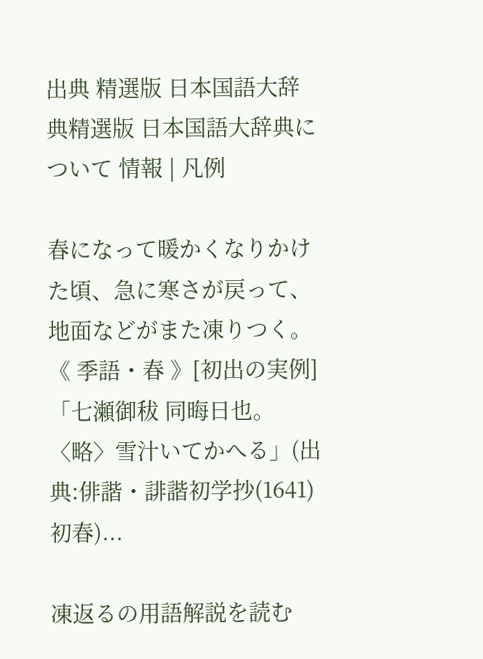出典 精選版 日本国語大辞典精選版 日本国語大辞典について 情報 | 凡例

春になって暖かくなりかけた頃、急に寒さが戻って、地面などがまた凍りつく。《 季語・春 》[初出の実例]「七瀬御秡 同晦日也。〈略〉雪汁いてかへる」(出典:俳諧・誹諧初学抄(1641)初春)...

凍返るの用語解説を読む